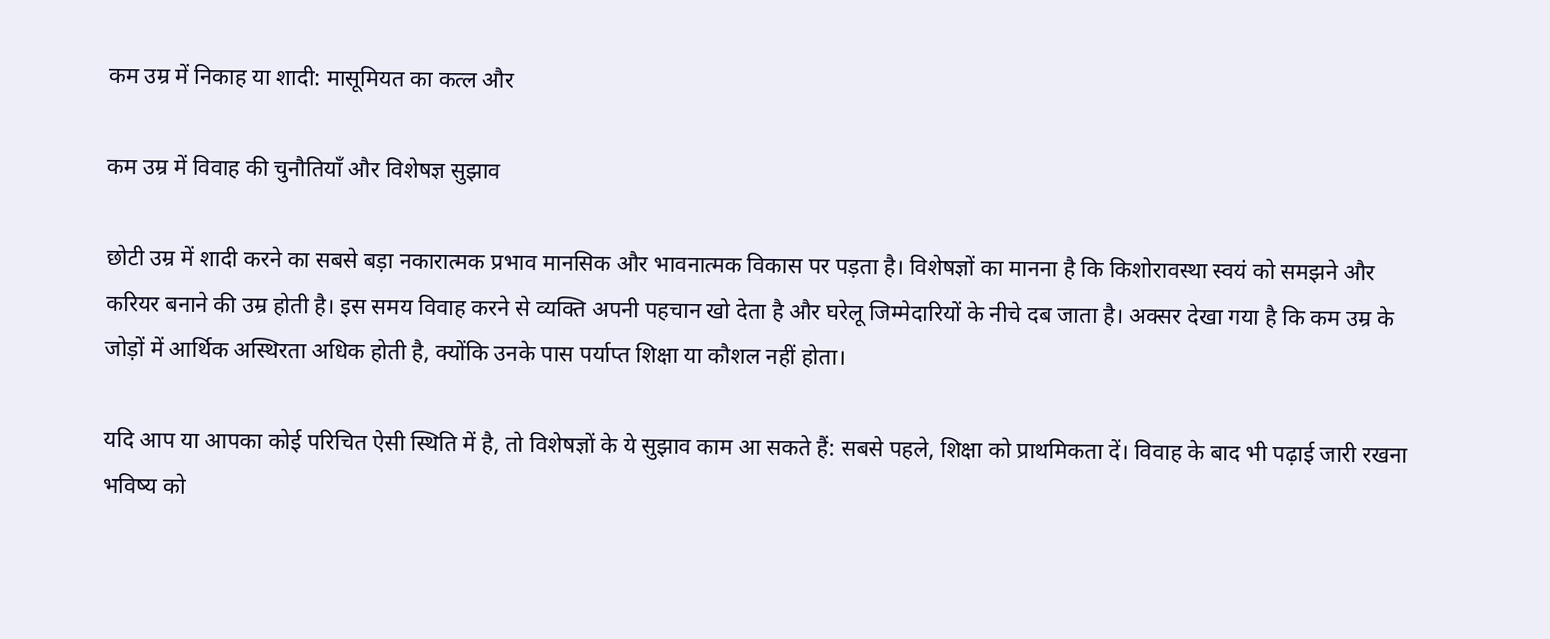कम उम्र में निकाह या शादी: मासूमियत का कत्ल और

कम उम्र में विवाह की चुनौतियाँ और विशेषज्ञ सुझाव

छोटी उम्र में शादी करने का सबसे बड़ा नकारात्मक प्रभाव मानसिक और भावनात्मक विकास पर पड़ता है। विशेषज्ञों का मानना है कि किशोरावस्था स्वयं को समझने और करियर बनाने की उम्र होती है। इस समय विवाह करने से व्यक्ति अपनी पहचान खो देता है और घरेलू जिम्मेदारियों के नीचे दब जाता है। अक्सर देखा गया है कि कम उम्र के जोड़ों में आर्थिक अस्थिरता अधिक होती है, क्योंकि उनके पास पर्याप्त शिक्षा या कौशल नहीं होता।

यदि आप या आपका कोई परिचित ऐसी स्थिति में है, तो विशेषज्ञों के ये सुझाव काम आ सकते हैं: सबसे पहले, शिक्षा को प्राथमिकता दें। विवाह के बाद भी पढ़ाई जारी रखना भविष्य को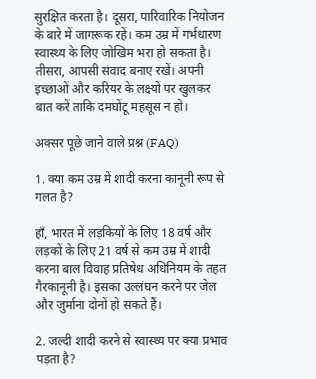सुरक्षित करता है। दूसरा, पारिवारिक नियोजन के बारे में जागरूक रहें। कम उम्र में गर्भधारण स्वास्थ्य के लिए जोखिम भरा हो सकता है। तीसरा, आपसी संवाद बनाए रखें। अपनी इच्छाओं और करियर के लक्ष्यों पर खुलकर बात करें ताकि दमघोंटू महसूस न हो।

अक्सर पूछे जाने वाले प्रश्न (FAQ)

1. क्या कम उम्र में शादी करना कानूनी रूप से गलत है?

हाँ, भारत में लड़कियों के लिए 18 वर्ष और लड़कों के लिए 21 वर्ष से कम उम्र में शादी करना बाल विवाह प्रतिषेध अधिनियम के तहत गैरकानूनी है। इसका उल्लंघन करने पर जेल और जुर्माना दोनों हो सकते हैं।

2. जल्दी शादी करने से स्वास्थ्य पर क्या प्रभाव पड़ता है?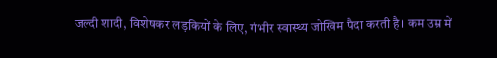जल्दी शादी, विशेषकर लड़कियों के लिए, गंभीर स्वास्थ्य जोखिम पैदा करती है। कम उम्र में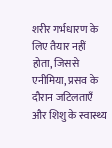शरीर गर्भधारण के लिए तैयार नहीं होता, जिससे एनीमिया, प्रसव के दौरान जटिलताएँ और शिशु के स्वास्थ्य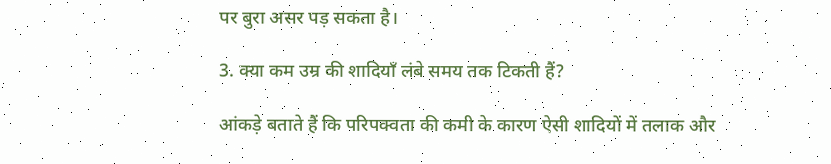पर बुरा असर पड़ सकता है।

3. क्या कम उम्र की शादियाँ लंबे समय तक टिकती हैं?

आंकड़े बताते हैं कि परिपक्वता की कमी के कारण ऐसी शादियों में तलाक और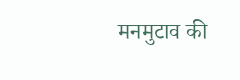मनमुटाव की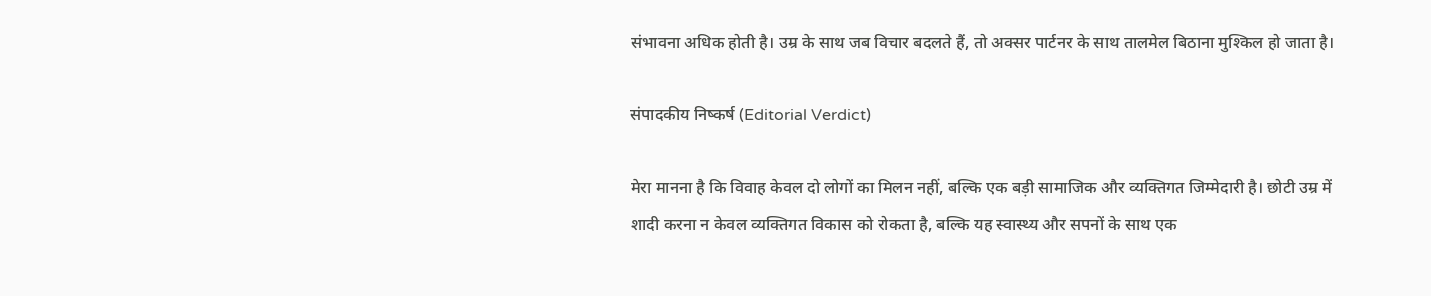संभावना अधिक होती है। उम्र के साथ जब विचार बदलते हैं, तो अक्सर पार्टनर के साथ तालमेल बिठाना मुश्किल हो जाता है।

संपादकीय निष्कर्ष (Editorial Verdict)

मेरा मानना है कि विवाह केवल दो लोगों का मिलन नहीं, बल्कि एक बड़ी सामाजिक और व्यक्तिगत जिम्मेदारी है। छोटी उम्र में शादी करना न केवल व्यक्तिगत विकास को रोकता है, बल्कि यह स्वास्थ्य और सपनों के साथ एक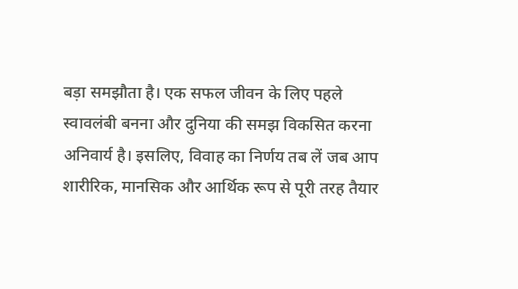बड़ा समझौता है। एक सफल जीवन के लिए पहले स्वावलंबी बनना और दुनिया की समझ विकसित करना अनिवार्य है। इसलिए, विवाह का निर्णय तब लें जब आप शारीरिक, मानसिक और आर्थिक रूप से पूरी तरह तैयार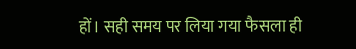हों। सही समय पर लिया गया फैसला ही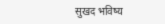सुखद भविष्य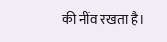की नींव रखता है।